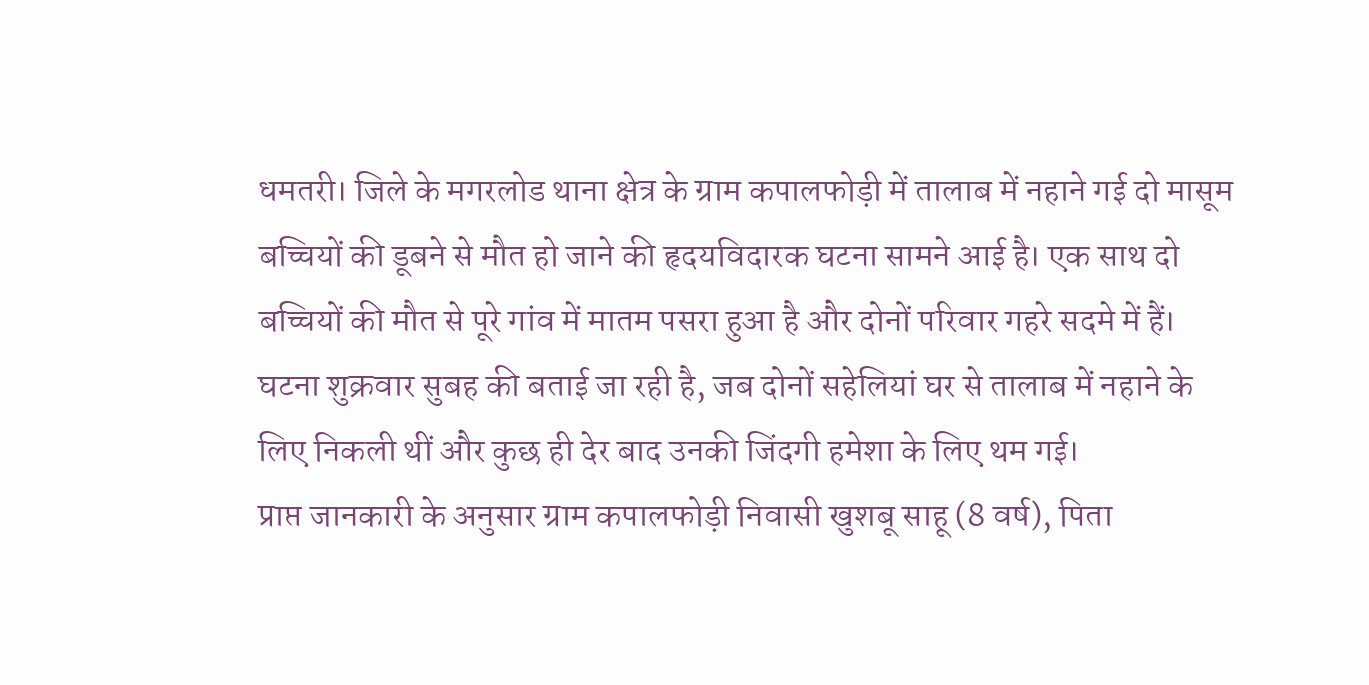धमतरी। जिले के मगरलोड थाना क्षेत्र के ग्राम कपालफोड़ी में तालाब में नहाने गई दो मासूम बच्चियों की डूबने से मौत हो जाने की हृदयविदारक घटना सामने आई है। एक साथ दो बच्चियों की मौत से पूरे गांव में मातम पसरा हुआ है और दोनों परिवार गहरे सदमे में हैं। घटना शुक्रवार सुबह की बताई जा रही है, जब दोनों सहेलियां घर से तालाब में नहाने के लिए निकली थीं और कुछ ही देर बाद उनकी जिंदगी हमेशा के लिए थम गई।
प्राप्त जानकारी के अनुसार ग्राम कपालफोड़ी निवासी खुशबू साहू (8 वर्ष), पिता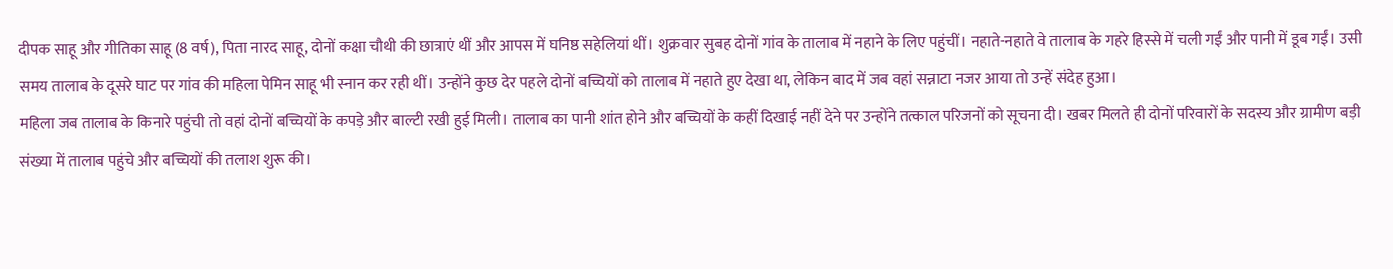दीपक साहू और गीतिका साहू (8 वर्ष), पिता नारद साहू, दोनों कक्षा चौथी की छात्राएं थीं और आपस में घनिष्ठ सहेलियां थीं। शुक्रवार सुबह दोनों गांव के तालाब में नहाने के लिए पहुंचीं। नहाते-नहाते वे तालाब के गहरे हिस्से में चली गईं और पानी में डूब गईं। उसी समय तालाब के दूसरे घाट पर गांव की महिला पेमिन साहू भी स्नान कर रही थीं। उन्होंने कुछ देर पहले दोनों बच्चियों को तालाब में नहाते हुए देखा था, लेकिन बाद में जब वहां सन्नाटा नजर आया तो उन्हें संदेह हुआ।
महिला जब तालाब के किनारे पहुंची तो वहां दोनों बच्चियों के कपड़े और बाल्टी रखी हुई मिली। तालाब का पानी शांत होने और बच्चियों के कहीं दिखाई नहीं देने पर उन्होंने तत्काल परिजनों को सूचना दी। खबर मिलते ही दोनों परिवारों के सदस्य और ग्रामीण बड़ी संख्या में तालाब पहुंचे और बच्चियों की तलाश शुरू की।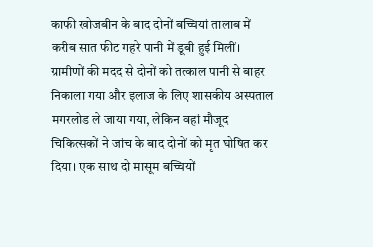काफी खोजबीन के बाद दोनों बच्चियां तालाब में करीब सात फीट गहरे पानी में डूबी हुई मिलीं।
ग्रामीणों की मदद से दोनों को तत्काल पानी से बाहर निकाला गया और इलाज के लिए शासकीय अस्पताल मगरलोड ले जाया गया, लेकिन वहां मौजूद चिकित्सकों ने जांच के बाद दोनों को मृत घोषित कर दिया। एक साथ दो मासूम बच्चियों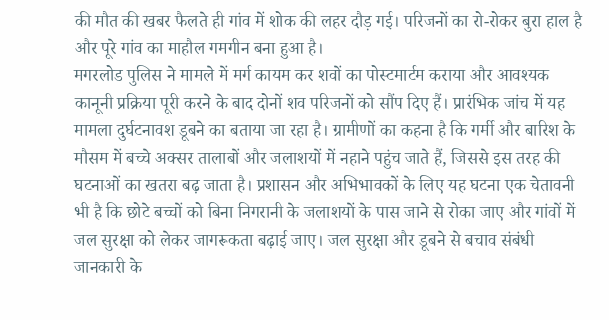की मौत की खबर फैलते ही गांव में शोक की लहर दौड़ गई। परिजनों का रो-रोकर बुरा हाल है और पूरे गांव का माहौल गमगीन बना हुआ है।
मगरलोड पुलिस ने मामले में मर्ग कायम कर शवों का पोस्टमार्टम कराया और आवश्यक कानूनी प्रक्रिया पूरी करने के बाद दोनों शव परिजनों को सौंप दिए हैं। प्रारंभिक जांच में यह मामला दुर्घटनावश डूबने का बताया जा रहा है। ग्रामीणों का कहना है कि गर्मी और बारिश के मौसम में बच्चे अक्सर तालाबों और जलाशयों में नहाने पहुंच जाते हैं, जिससे इस तरह की घटनाओं का खतरा बढ़ जाता है। प्रशासन और अभिभावकों के लिए यह घटना एक चेतावनी भी है कि छोटे बच्चों को बिना निगरानी के जलाशयों के पास जाने से रोका जाए और गांवों में जल सुरक्षा को लेकर जागरूकता बढ़ाई जाए। जल सुरक्षा और डूबने से बचाव संबंधी जानकारी के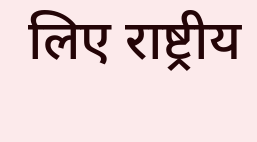लिए राष्ट्रीय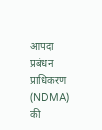आपदा प्रबंधन प्राधिकरण (NDMA) की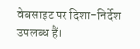वेबसाइट पर दिशा-निर्देश उपलब्ध हैं।